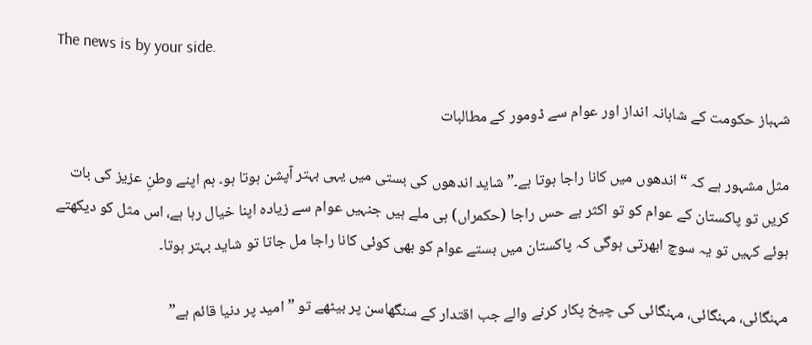The news is by your side.

شہباز حکومت کے شاہانہ انداز اور عوام سے ڈومور کے مطالبات

مثل مشہور ہے کہ “اندھوں میں کانا راجا ہوتا ہے۔” شاید اندھوں کی بستی میں یہی بہتر آپشن ہوتا ہو۔ ہم اپنے وطنِ عزیز کی بات کریں تو پاکستان کے عوام کو تو اکثر بے حس راجا (حکمراں) ہی ملے ہیں جنہیں عوام سے زیادہ اپنا خیال رہا ہے، اس مثل کو دیکھتے ہوئے کہیں تو یہ سوچ ابھرتی ہوگی کہ پاکستان میں بستے عوام کو بھی کوئی کانا راجا مل جاتا تو شاید بہتر ہوتا۔

مہنگائی، مہنگائی، مہنگائی کی چیخ پکار کرنے والے جب اقتدار کے سنگھاسن پر بیٹھے تو ” امید پر دنیا قائم ہے”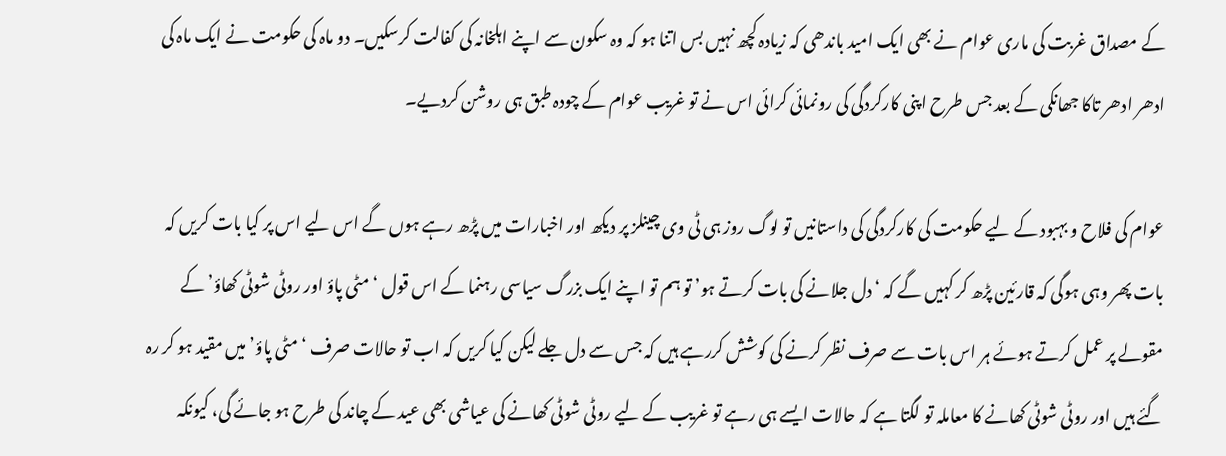کے مصداق غربت کی ماری عوام نے بھی ایک امید باندھی کہ زیادہ کچھ نہیں بس اتنا ہو کہ وہ سکون سے اپنے اہلخانہ کی کفالت کرسکیں۔ دو ماہ کی حکومت نے ایک ماہ کی ادھر ادھر تاکا جھانکی کے بعد جس طرح اپنی کارکردگی کی رونمائی کرائی اس نے تو غریب عوام کے چودہ طبق ہی روشن کردیے۔

عوام کی فلاح و بہبود کے لیے حکومت کی کارکردگی کی داستانیں تو لوگ روز ہی ٹی وی چینلز پر دیکھ اور اخبارات میں پڑھ رہے ہوں گے اس لیے اس پر کیا بات کریں کہ بات پھر وہی ہوگی کہ قارئین پڑھ کر کہیں گے کہ ‘دل جلانے کی بات کرتے ہو’ تو ہم تو اپنے ایک بزرگ سیاسی رہنما کے اس قول ‘ مٹی پاؤ اور روٹی شوٹی کھاؤ’ کے مقولے پر عمل کرتے ہوئے ہر اس بات سے صرف نظر کرنے کی کوشش کررہے ہیں کہ جس سے دل جلے لیکن کیا کریں کہ اب تو حالات صرف ‘مٹی پاؤ’ میں مقید ہو کر رہ گئے ہیں اور روٹی شوٹی کھانے کا معاملہ تو لگتا ہے کہ حالات ایسے ہی رہے تو غریب کے لیے روٹی شوٹی کھانے کی عیاشی بھی عید کے چاند کی طرح ہو جائے گی، کیونکہ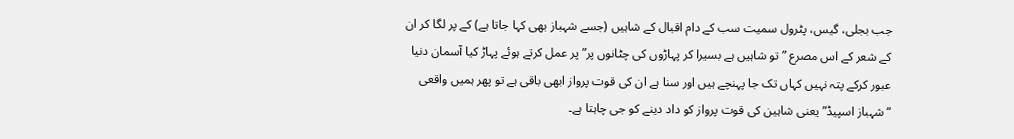جب بجلی، گیس، پٹرول سمیت سب کے دام اقبال کے شاہیں (جسے شہباز بھی کہا جاتا ہے) کے پر لگا کر ان کے شعر کے اس مصرع ” تو شاہیں ہے بسیرا کر پہاڑوں کی چٹانوں پر” پر عمل کرتے ہوئے پہاڑ کیا آسمان دنیا عبور کرکے پتہ نہیں کہاں تک جا پہنچے ہیں اور سنا ہے ان کی قوت پرواز ابھی باقی ہے تو پھر ہمیں واقعی “شہباز اسپیڈ” یعنی شاہین کی قوت پرواز کو داد دینے کو جی چاہتا ہے۔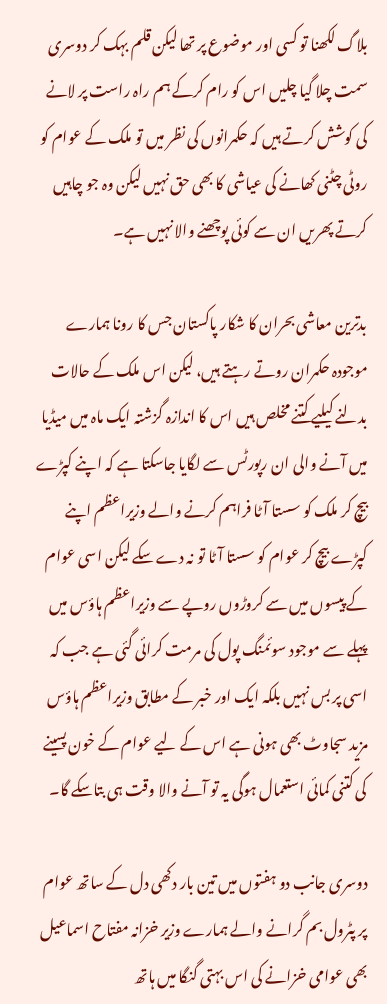بلاگ لکھنا تو کسی اور موضوع پر تھا لیکن قلم بہک کر دوسری سمت چلا گیا چلیں اس کو رام کرکے ہم راہ راست پر لانے کی کوشش کرتے ہیں کہ حکمرانوں کی نظر میں تو ملک کے عوام کو روٹی چٹنی کھانے کی عیاشی کا بھی حق نہیں لیکن وہ جو چاہیں کرتے پھریں ان سے کوئی پوچھنے والا نہیں ہے۔

بدترین معاشی بحران کا شکار پاکستان جس کا رونا ہمارے موجودہ حکمران روتے رہتے ہیں، لیکن اس ملک کے حالات بدلنے کیلیے کتنے مخلص ہیں اس کا اندازہ گزشتہ ایک ماہ میں میڈیا میں آنے والی ان رپورٹس سے لگایا جاسکتا ہے کہ اپنے کپڑے بیچ کر ملک کو سستا آٹا فراہم کرنے والے وزیراعظم اپنے کپڑے بیچ کر عوام کو سستا آٹا تو نہ دے سکے لیکن اسی عوام کے پیسوں میں سے کروڑوں روپے سے وزیراعظم ہاؤس میں پہلے سے موجود سوئمنگ پول کی مرمت کرائی گئی ہے جب کہ اسی پر بس نہیں بلکہ ایک اور خبر کے مطابق وزیراعظم ہاؤس مزید سجاوٹ بھی ہونی ہے اس کے لیے عوام کے خون پسینے کی کتنی کمائی استعمال ہوگی یہ تو آنے والا وقت ہی بتاسکے گا۔

دوسری جانب دو ہفتوں میں تین بار دکھی دل کے ساتھ عوام پر پٹرول بم گرانے والے ہمارے وزیر خزانہ مفتاح اسماعیل بھی عوامی خزانے کی اس بہتی گنگا میں ہاتھ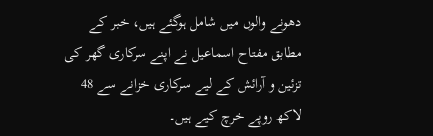دھونے والوں میں شامل ہوگئے ہیں، خبر کے مطابق مفتاح اسماعیل نے اپنے سرکاری گھر کی تزئین و آرائش کے لیے سرکاری خزانے سے 48 لاکھ روپے خرچ کیے ہیں۔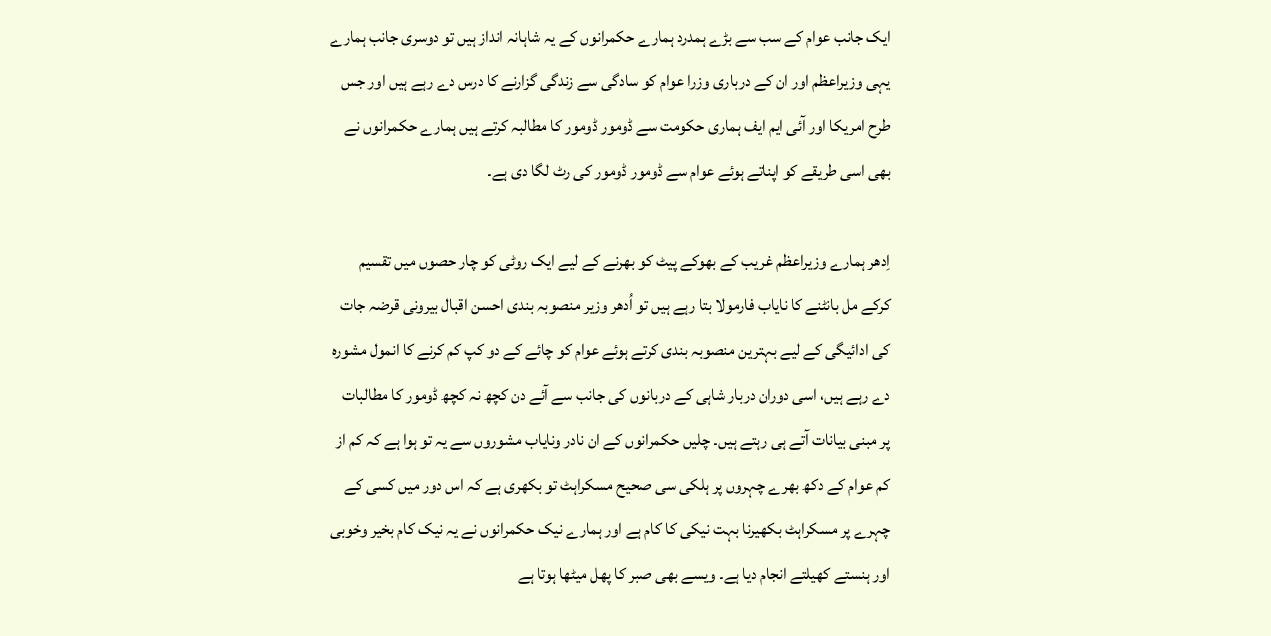ایک جانب عوام کے سب سے بڑے ہمدرد ہمارے حکمرانوں کے یہ شاہانہ انداز ہیں تو دوسری جانب ہمارے یہی وزیراعظم اور ان کے درباری وزرا عوام کو سادگی سے زندگی گزارنے کا درس دے رہے ہیں اور جس طرح امریکا اور آئی ایم ایف ہماری حکومت سے ڈومور ڈومور کا مطالبہ کرتے ہیں ہمارے حکمرانوں نے بھی اسی طریقے کو اپناتے ہوئے عوام سے ڈومور ڈومور کی رٹ لگا دی ہے۔

اِدھر ہمارے وزیراعظم غریب کے بھوکے پیٹ کو بھرنے کے لیے ایک روٹی کو چار حصوں میں تقسیم کرکے مل بانٹنے کا نایاب فارمولا بتا رہے ہیں تو اُدھر وزیر منصوبہ بندی احسن اقبال بیرونی قرضہ جات کی ادائیگی کے لیے بہترین منصوبہ بندی کرتے ہوئے عوام کو چائے کے دو کپ کم کرنے کا انمول مشورہ دے رہے ہیں، اسی دوران دربار شاہی کے دربانوں کی جانب سے آئے دن کچھ نہ کچھ ڈومور کا مطالبات پر مبنی بیانات آتے ہی رہتے ہیں۔ چلیں حکمرانوں کے ان نادر ونایاب مشوروں سے یہ تو ہوا ہے کہ کم از کم عوام کے دکھ بھرے چہروں پر ہلکی سی صحیح مسکراہٹ تو بکھری ہے کہ اس دور میں کسی کے چہرے پر مسکراہٹ بکھیرنا بہت نیکی کا کام ہے اور ہمارے نیک حکمرانوں نے یہ نیک کام بخیر وخوبی اور ہنستے کھیلتے انجام دیا ہے۔ ویسے بھی صبر کا پھل میٹھا ہوتا ہے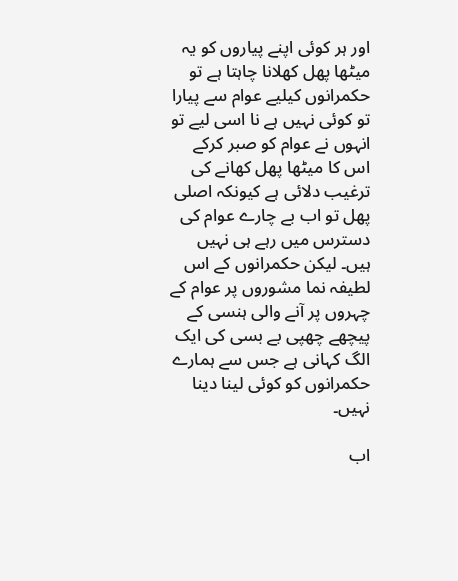اور ہر کوئی اپنے پیاروں کو یہ میٹھا پھل کھلانا چاہتا ہے تو حکمرانوں کیلیے عوام سے پیارا تو کوئی نہیں ہے نا اسی لیے تو انہوں نے عوام کو صبر کرکے اس کا میٹھا پھل کھانے کی ترغیب دلائی ہے کیونکہ اصلی پھل تو اب بے چارے عوام کی دسترس میں رہے ہی نہیں ہیں۔ لیکن حکمرانوں کے اس لطیفہ نما مشوروں پر عوام کے چہروں پر آنے والی ہنسی کے پیچھے چھپی بے بسی کی ایک الگ کہانی ہے جس سے ہمارے حکمرانوں کو کوئی لینا دینا نہیں۔

اب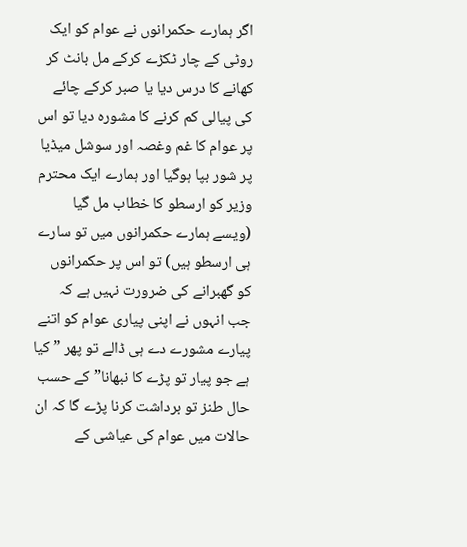اگر ہمارے حکمرانوں نے عوام کو ایک روٹی کے چار ٹکڑے کرکے مل بانٹ کر کھانے کا درس دیا یا صبر کرکے چائے کی پیالی کم کرنے کا مشورہ دیا تو اس پر عوام کا غم وغصہ اور سوشل میڈیا پر شور بپا ہوگیا اور ہمارے ایک محترم وزیر کو ارسطو کا خطاب مل گیا (ویسے ہمارے حکمرانوں میں تو سارے ہی ارسطو ہیں) تو اس پر حکمرانوں کو گھبرانے کی ضرورت نہیں ہے کہ جب انہوں نے اپنی پیاری عوام کو اتنے پیارے مشورے دے ہی ڈالے تو پھر ” کیا ہے جو پیار تو پڑے کا نبھانا” کے حسب حال طنز تو برداشت کرنا پڑے گا کہ ان حالات میں عوام کی عیاشی کے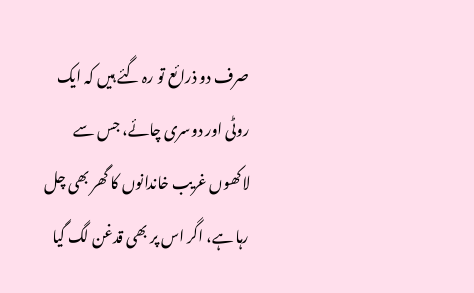صرف دو ذرائع تو رہ گئے ہیں کہ ایک روٹی اور دوسری چائے، جس سے لاکھوں غریب خاندانوں کا گھر بھی چل رہا ہے، اگر اس پر بھی قدغن لگ گیا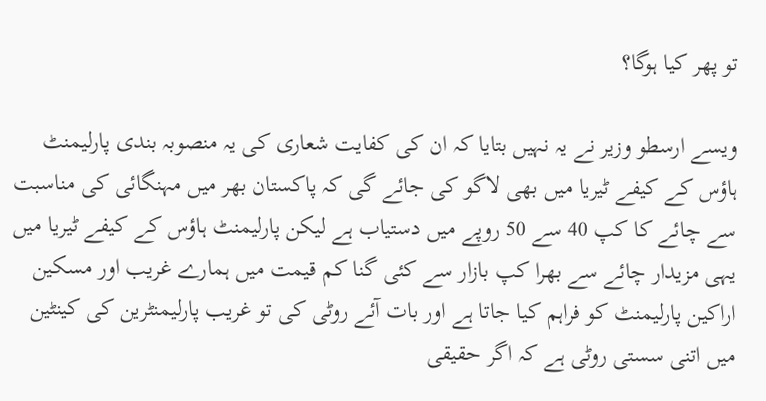تو پھر کیا ہوگا؟

ویسے ارسطو وزیر نے یہ نہیں بتایا کہ ان کی کفایت شعاری کی یہ منصوبہ بندی پارلیمنٹ ہاؤس کے کیفے ٹیریا میں بھی لاگو کی جائے گی کہ پاکستان بھر میں مہنگائی کی مناسبت سے چائے کا کپ 40 سے 50 روپے میں دستیاب ہے لیکن پارلیمنٹ ہاؤس کے کیفے ٹیریا میں یہی مزیدار چائے سے بھرا کپ بازار سے کئی گنا کم قیمت میں ہمارے غریب اور مسکین اراکین پارلیمنٹ کو فراہم کیا جاتا ہے اور بات آئے روٹی کی تو غریب پارلیمنٹرین کی کینٹین میں اتنی سستی روٹی ہے کہ اگر حقیقی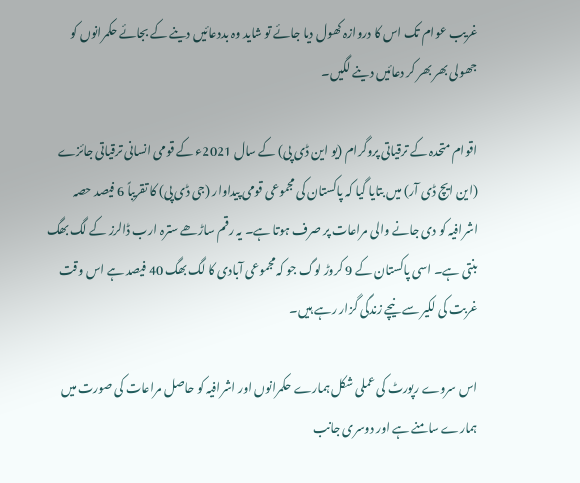غریب عوام تک اس کا دروازہ کھول دیا جائے تو شاید وہ بددعائیں دینے کے بجائے حکمرانوں کو جھولی بھر بھر کر دعائیں دینے لگیں۔

اقوام متحدہ کے ترقیاتی پروگرام (یو این ڈی پی) کے سال 2021ء کے قومی انسانی ترقیاتی جائزے (این ایچ ڈی آر) میں بتایا گیا کہ پاکستان کی مجموعی قومی پیداوار (جی ڈی پی) کا تقریباً 6 فیصد حصہ اشرافیہ کو دی جانے والی مراعات پر صرف ہوتا ہے۔ یہ رقم ساڑھے سترہ ارب ڈالرز کے لگ بھگ بنتی ہے۔ اسی پاکستان کے 9 کروڑ لوگ جو کہ مجموعی آبادی کا لگ بھگ 40 فیصد ہے اس وقت غربت کی لکیر سے نیچے زندگی گزار رہے ہیں۔

اس سروے رپورٹ کی عملی شکل ہمارے حکمرانوں اور اشرافیہ کو حاصل مراعات کی صورت میں ہمارے سامنے ہے اور دوسری جانب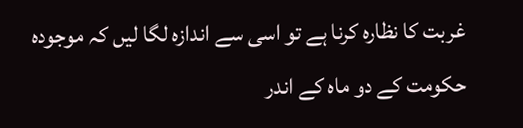غربت کا نظارہ کرنا ہے تو اسی سے اندازہ لگا لیں کہ موجودہ حکومت کے دو ماہ کے اندر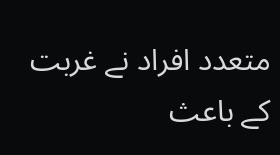متعدد افراد نے غربت کے باعث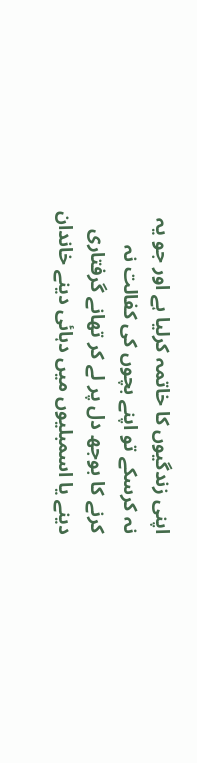اپنی زندگیوں کا خاتمہ کرلیا ہے اور جو یہ نہ کرسکے تو اپنے بچوں کی کفالت نہ کرنے کا بوجھ دل پر لے کر تھانے گرفتاری دینے یا اسمبلیوں میں دہائی دینے خاندان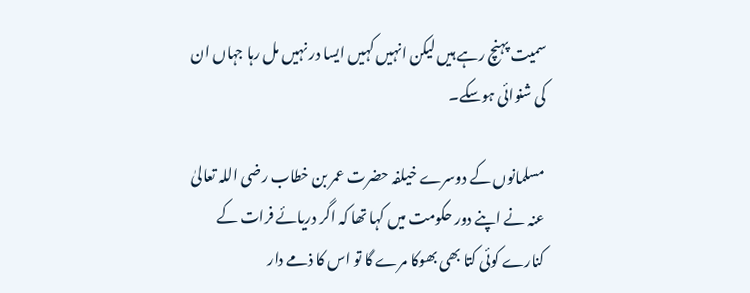سمیت پہنچ رہے ہیں لیکن انہیں کہیں ایسا در نہیں مل رہا جہاں ان کی شنوائی ہوسکے۔

مسلمانوں کے دوسرے خیلفہ حضرت عمر بن خطاب رضی اللہ تعالیٰ عنہ نے اپنے دور حکومت میں کہا تھا کہ اگر دریائے فرات کے کنارے کوئی کتا بھی بھوکا مرے گا تو اس کا ذمے دار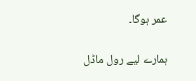عمر ہوگا۔

ہمارے لیے رول ماڈل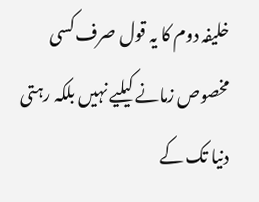خلیفہ دوم کا یہ قول صرف کسی مخصوص زمانے کیلیے نہیں بلکہ رہتی دنیا تک کے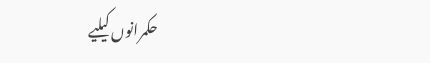حکمرانوں کیلیے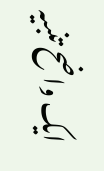ایک واضح تنبیہ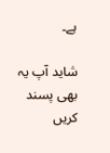ہے۔

شاید آپ یہ بھی پسند کریں